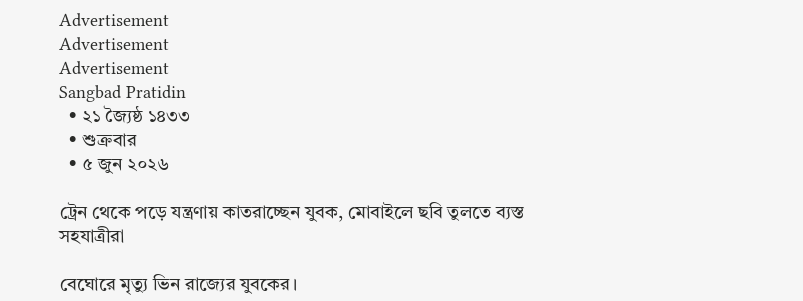Advertisement
Advertisement
Advertisement
Sangbad Pratidin
  • ২১ জ্যৈষ্ঠ ১৪৩৩
  • শুক্রবার
  • ৫ জুন ২০২৬

ট্রেন থেকে পড়ে যন্ত্রণায় কাতরাচ্ছেন যুবক, মোবাইলে ছবি তুলতে ব্যস্ত সহযাত্রীরা

বেঘোরে মৃত্যু ভিন রাজ্যের যুবকের।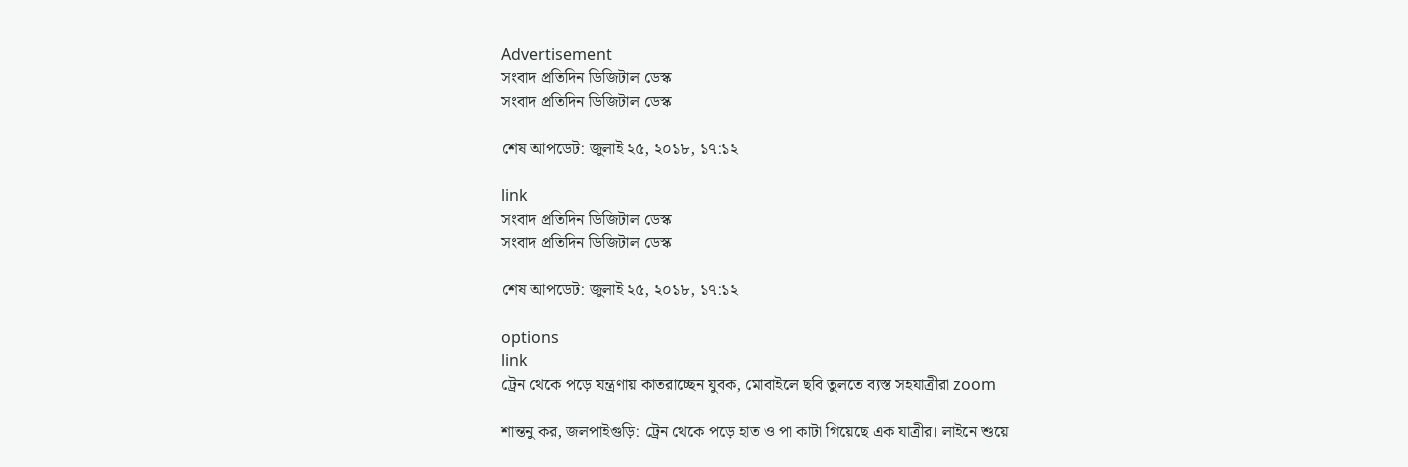Advertisement
সংবাদ প্রতিদিন ডিজিটাল ডেস্ক
সংবাদ প্রতিদিন ডিজিটাল ডেস্ক

শেষ আপডেট: জুলাই ২৫, ২০১৮, ১৭:১২

link
সংবাদ প্রতিদিন ডিজিটাল ডেস্ক
সংবাদ প্রতিদিন ডিজিটাল ডেস্ক

শেষ আপডেট: জুলাই ২৫, ২০১৮, ১৭:১২

options
link
ট্রেন থেকে পড়ে যন্ত্রণায় কাতরাচ্ছেন যুবক, মোবাইলে ছবি তুলতে ব্যস্ত সহযাত্রীরা zoom

শান্তনু কর, জলপাইগুড়ি: ট্রেন থেকে পড়ে হাত ও পা কাটা গিয়েছে এক যাত্রীর। লাইনে শুয়ে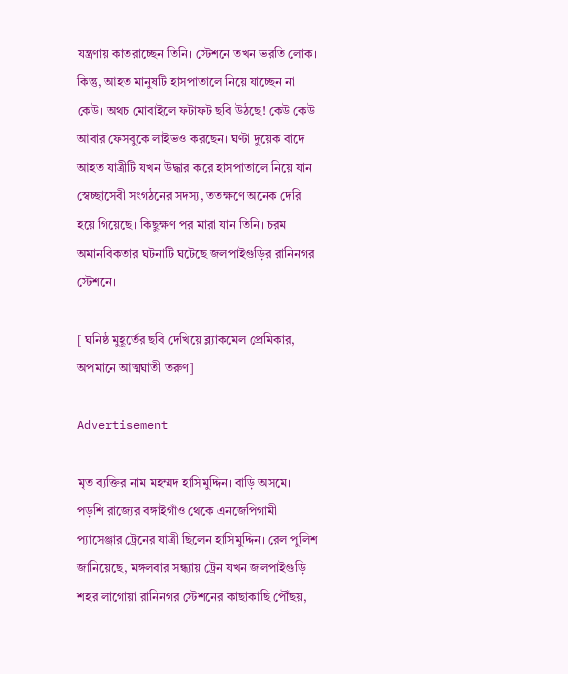যন্ত্রণায় কাতরাচ্ছেন তিনি। স্টেশনে তখন ভরতি লোক। কিন্তু, আহত মানুষটি হাসপাতালে নিয়ে যাচ্ছেন না কেউ। অথচ মোবাইলে ফটাফট ছবি উঠছে! কেউ কেউ আবার ফেসবুকে লাইভও করছেন। ঘণ্টা দুয়েক বাদে আহত যাত্রীটি যখন উদ্ধার করে হাসপাতালে নিয়ে যান স্বেচ্ছাসেবী সংগঠনের সদস্য, ততক্ষণে অনেক দেরি হয়ে গিয়েছে। কিছুক্ষণ পর মারা যান তিনি। চরম অমানবিকতার ঘটনাটি ঘটেছে জলপাইগুড়ির রানিনগর স্টেশনে।

[ ঘনিষ্ঠ মুহূর্তের ছবি দেখিয়ে ব্ল্যাকমেল প্রেমিকার, অপমানে আত্মঘাতী তরুণ]

Advertisement

মৃত ব্যক্তির নাম মহম্মদ হাসিমুদ্দিন। বাড়ি অসমে। পড়শি রাজ্যের বঙ্গাইগাঁও থেকে এনজেপিগামী প্যাসেঞ্জার ট্রেনের যাত্রী ছিলেন হাসিমুদ্দিন। রেল পুলিশ জানিয়েছে, মঙ্গলবার সন্ধ্যায় ট্রেন যখন জলপাইগুড়ি শহর লাগোয়া রানিনগর স্টেশনের কাছাকাছি পৌঁছয়,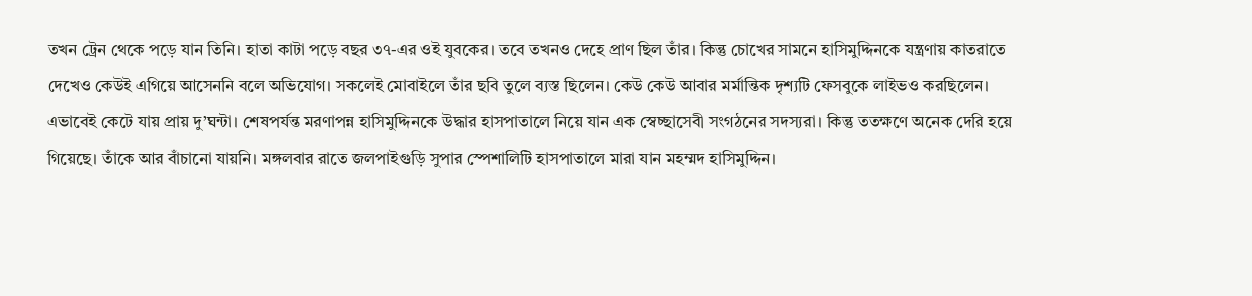তখন ট্রেন থেকে পড়ে যান তিনি। হাতা কাটা পড়ে বছর ৩৭-এর ওই যুবকের। তবে তখনও দেহে প্রাণ ছিল তাঁর। কিন্তু চোখের সামনে হাসিমুদ্দিনকে যন্ত্রণায় কাতরাতে দেখেও কেউই এগিয়ে আসেননি বলে অভিযোগ। সকলেই মোবাইলে তাঁর ছবি তুলে ব্যস্ত ছিলেন। কেউ কেউ আবার মর্মান্তিক দৃশ্যটি ফেসবুকে লাইভও করছিলেন। এভাবেই কেটে যায় প্রায় দু’ঘন্টা। শেষপর্যন্ত মরণাপন্ন হাসিমুদ্দিনকে উদ্ধার হাসপাতালে নিয়ে যান এক স্বেচ্ছাসেবী সংগঠনের সদস্যরা। কিন্তু ততক্ষণে অনেক দেরি হয়ে গিয়েছে। তাঁকে আর বাঁচানো যায়নি। মঙ্গলবার রাতে জলপাইগুড়ি সুপার স্পেশালিটি হাসপাতালে মারা যান মহম্মদ হাসিমুদ্দিন।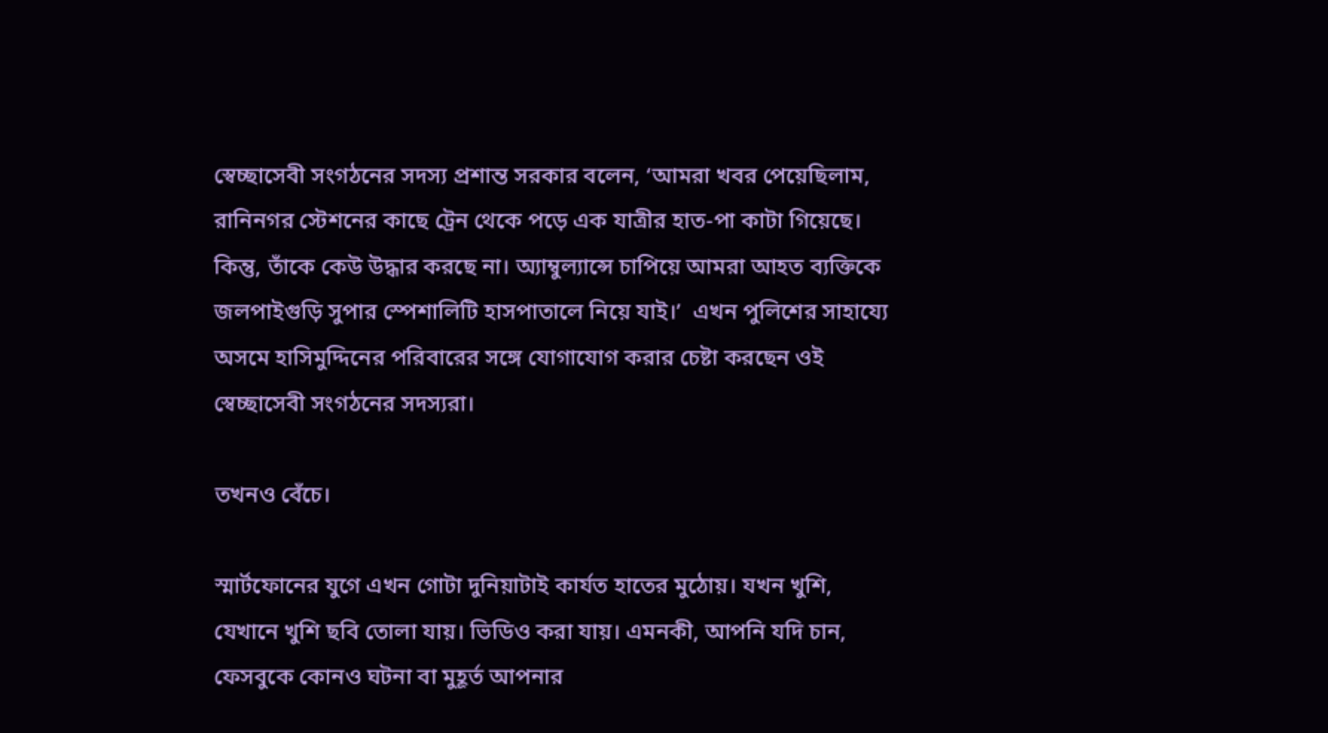স্বেচ্ছাসেবী সংগঠনের সদস্য প্রশান্ত সরকার বলেন, ‘আমরা খবর পেয়েছিলাম, রানিনগর স্টেশনের কাছে ট্রেন থেকে পড়ে এক যাত্রীর হাত-পা কাটা গিয়েছে। কিন্তু, তাঁকে কেউ উদ্ধার করছে না। অ্যাম্বুল্যান্সে চাপিয়ে আমরা আহত ব্যক্তিকে জলপাইগুড়ি সুপার স্পেশালিটি হাসপাতালে নিয়ে যাই।’  এখন পুলিশের সাহায্যে অসমে হাসিমুদ্দিনের পরিবারের সঙ্গে যোগাযোগ করার চেষ্টা করছেন ওই স্বেচ্ছাসেবী সংগঠনের সদস্যরা।

তখনও বেঁচে।

স্মার্টফোনের যুগে এখন গোটা দুনিয়াটাই কার্যত হাতের মুঠোয়। যখন খুশি, যেখানে খুশি ছবি তোলা যায়। ভিডিও করা যায়। এমনকী, আপনি যদি চান, ফেসবুকে কোনও ঘটনা বা মুহূর্ত আপনার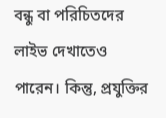বন্ধু বা পরিচিতদের লাইভ দেখাতেও পারেন। কিন্তু, প্রযুক্তির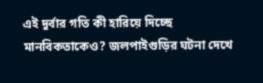এই দুর্বার গতি কী হারিয়ে দিচ্ছে মানবিকতাকেও? জলপাইগুড়ির ঘটনা দেখে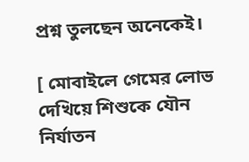প্রশ্ন তুলছেন অনেকেই।

[ মোবাইলে গেমের লোভ দেখিয়ে শিশুকে যৌন নির্যাতন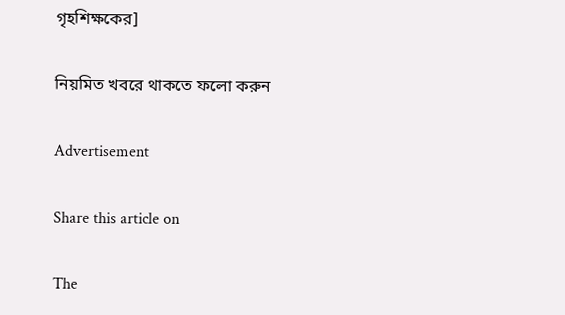গৃহশিক্ষকের]

নিয়মিত খবরে থাকতে ফলো করুন

Advertisement

Share this article on

The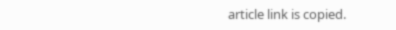article link is copied.